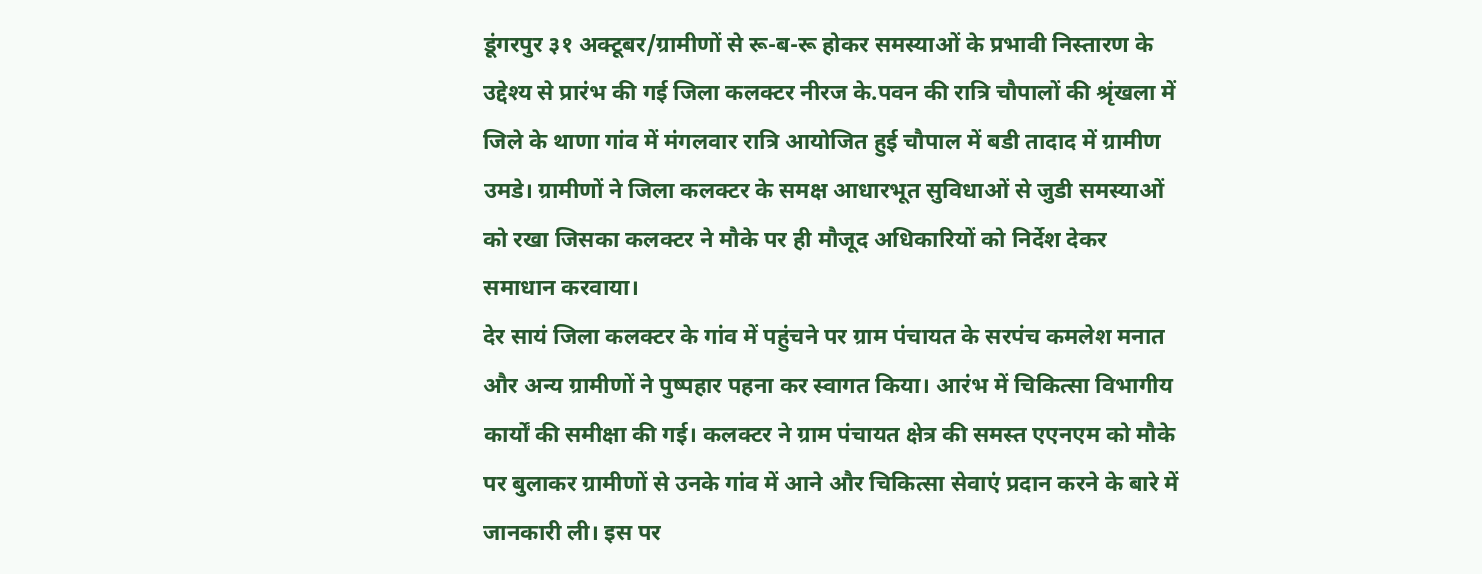डूंगरपुर ३१ अक्टूबर/ग्रामीणों से रू-ब-रू होकर समस्याओं के प्रभावी निस्तारण के उद्देश्य से प्रारंभ की गई जिला कलक्टर नीरज के.पवन की रात्रि चौपालों की श्रृंखला में जिले के थाणा गांव में मंगलवार रात्रि आयोजित हुई चौपाल में बडी तादाद में ग्रामीण उमडे। ग्रामीणों ने जिला कलक्टर के समक्ष आधारभूत सुविधाओं से जुडी समस्याओं को रखा जिसका कलक्टर ने मौके पर ही मौजूद अधिकारियों को निर्देश देकर समाधान करवाया।
देर सायं जिला कलक्टर के गांव में पहुंचने पर ग्राम पंचायत के सरपंच कमलेश मनात और अन्य ग्रामीणों ने पुष्पहार पहना कर स्वागत किया। आरंभ में चिकित्सा विभागीय कार्यों की समीक्षा की गई। कलक्टर ने ग्राम पंचायत क्षेत्र की समस्त एएनएम को मौके पर बुलाकर ग्रामीणों से उनके गांव में आने और चिकित्सा सेवाएं प्रदान करने के बारे में जानकारी ली। इस पर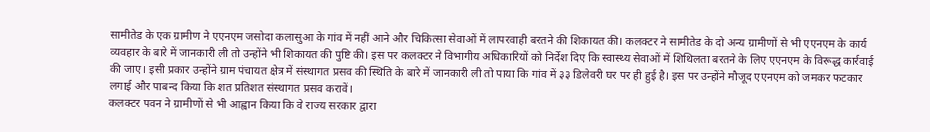सामीतेड के एक ग्रामीण ने एएनएम जसोदा कलासुआ के गांव में नहीं आने और चिकित्सा सेवाओं में लापरवाही बरतने की शिकायत की। कलक्टर ने सामीतेड के दो अन्य ग्रामीणों से भी एएनएम के कार्य व्यवहार के बारे में जानकारी ली तो उन्होंने भी शिकायत की पुष्टि की। इस पर कलक्टर ने विभागीय अधिकारियों को निर्देश दिए कि स्वास्थ्य सेवाओं में शिथिलता बरतने के लिए एएनएम के विरूद्ध कार्रवाई की जाए। इसी प्रकार उन्होंने ग्राम पंचायत क्षेत्र में संस्थागत प्रसव की स्थिति के बारे में जानकारी ली तो पाया कि गांव में ३३ डिलेवरी घर पर ही हुई है। इस पर उन्होंने मौजूद एएनएम को जमकर फटकार लगाई और पाबन्द किया कि शत प्रतिशत संस्थागत प्रसव करावें।
कलक्टर पवन ने ग्रामीणों से भी आह्वान किया कि वे राज्य सरकार द्वारा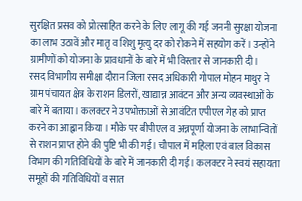सुरक्षित प्रसव को प्रोत्साहित करने के लिए लागू की गई जननी सुरक्षा योजना का लाभ उठावें और मातृ व शिशु मृत्यु दर को रोकने में सहयोग करें। उन्होंने ग्रामीणों को योजना के प्रावधानों के बारे में भी विस्तार से जानकारी दी।
रसद विभागीय समीक्षा दौरान जिला रसद अधिकारी गोपाल मोहन माथुर ने ग्राम पंचायत क्षेत्र के राशन डिलरों, खाद्यान्न आवंटन और अन्य व्यवस्थाओं के बारे में बताया। कलक्टर ने उपभोक्ताओं से आवंटित एपीएल गेह को प्राप्त करने का आह्वान किया । मौके पर बीपीएल व अन्नपूर्णा योजना के लाभान्वितों से राशन प्राप्त होने की पुष्टि भी की गई। चौपाल में महिला एवं बाल विकास विभाग की गतिविधियों के बारे में जानकारी दी गई। कलक्टर ने स्वयं सहायता समूहों की गतिविधियों व सात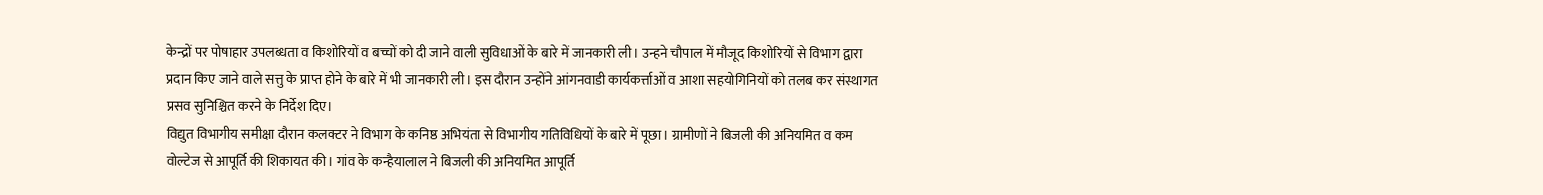केन्द्रों पर पोषाहार उपलब्धता व किशोरियों व बच्चों को दी जाने वाली सुविधाओं के बारे में जानकारी ली। उन्हने चौपाल में मौजूद किशोरियों से विभाग द्वारा प्रदान किए जाने वाले सत्तु के प्राप्त होने के बारे में भी जानकारी ली। इस दौरान उन्होंने आंगनवाडी कार्यकर्त्ताओं व आशा सहयोगिनियों को तलब कर संस्थागत प्रसव सुनिश्चित करने के निर्देश दिए।
विद्युत विभागीय समीक्षा दौरान कलक्टर ने विभाग के कनिष्ठ अभियंता से विभागीय गतिविधियों के बारे में पूछा। ग्रामीणों ने बिजली की अनियमित व कम वोल्टेज से आपूर्ति की शिकायत की। गांव के कन्हैयालाल ने बिजली की अनियमित आपूर्ति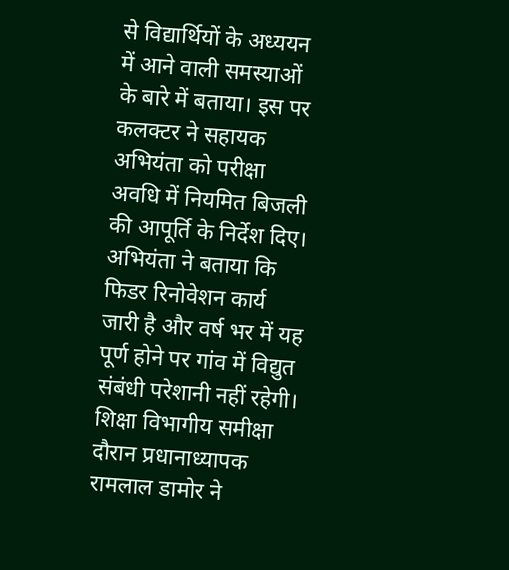से विद्यार्थियों के अध्ययन में आने वाली समस्याओं के बारे में बताया। इस पर कलक्टर ने सहायक अभियंता को परीक्षा अवधि में नियमित बिजली की आपूर्ति के निर्देश दिए। अभियंता ने बताया कि फिडर रिनोवेशन कार्य जारी है और वर्ष भर में यह पूर्ण होने पर गांव में विद्युत संबंधी परेशानी नहीं रहेगी।
शिक्षा विभागीय समीक्षा दौरान प्रधानाध्यापक रामलाल डामोर ने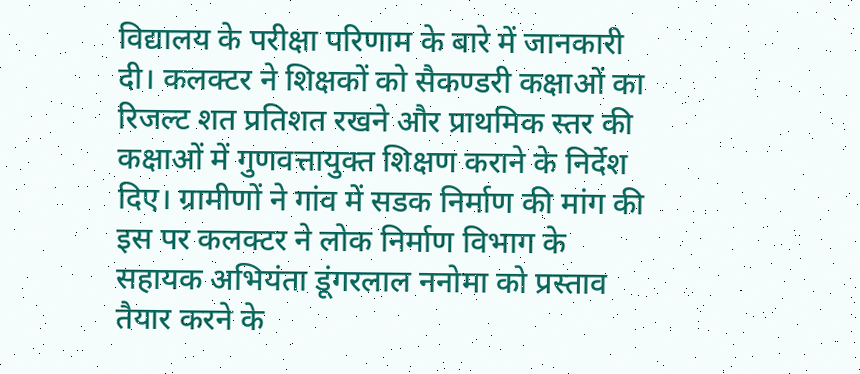विद्यालय के परीक्षा परिणाम के बारे में जानकारी दी। कलक्टर ने शिक्षकों को सैकण्डरी कक्षाओं का रिजल्ट शत प्रतिशत रखने और प्राथमिक स्तर की कक्षाओं में गुणवत्तायुक्त शिक्षण कराने के निर्देश दिए। ग्रामीणों ने गांव में सडक निर्माण की मांग की इस पर कलक्टर ने लोक निर्माण विभाग के सहायक अभियंता डूंगरलाल ननोमा को प्रस्ताव तैयार करने के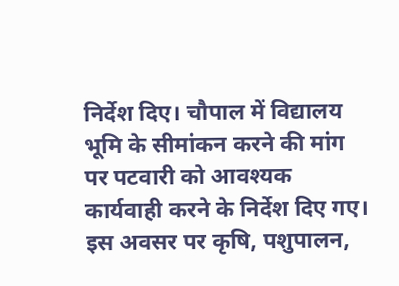निर्देश दिए। चौपाल में विद्यालय भूमि के सीमांकन करने की मांग पर पटवारी को आवश्यक कार्यवाही करने के निर्देश दिए गए।
इस अवसर पर कृषि, पशुपालन,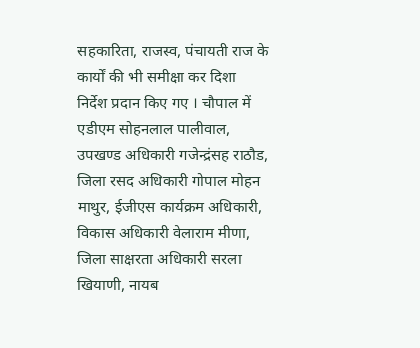सहकारिता, राजस्व, पंचायती राज के कार्यों की भी समीक्षा कर दिशा निर्देश प्रदान किए गए । चौपाल में एडीएम सोहनलाल पालीवाल, उपखण्ड अधिकारी गजेन्द्रंसह राठौड, जिला रसद अधिकारी गोपाल मोहन माथुर, ईजीएस कार्यक्रम अधिकारी, विकास अधिकारी वेलाराम मीणा, जिला साक्षरता अधिकारी सरला खियाणी, नायब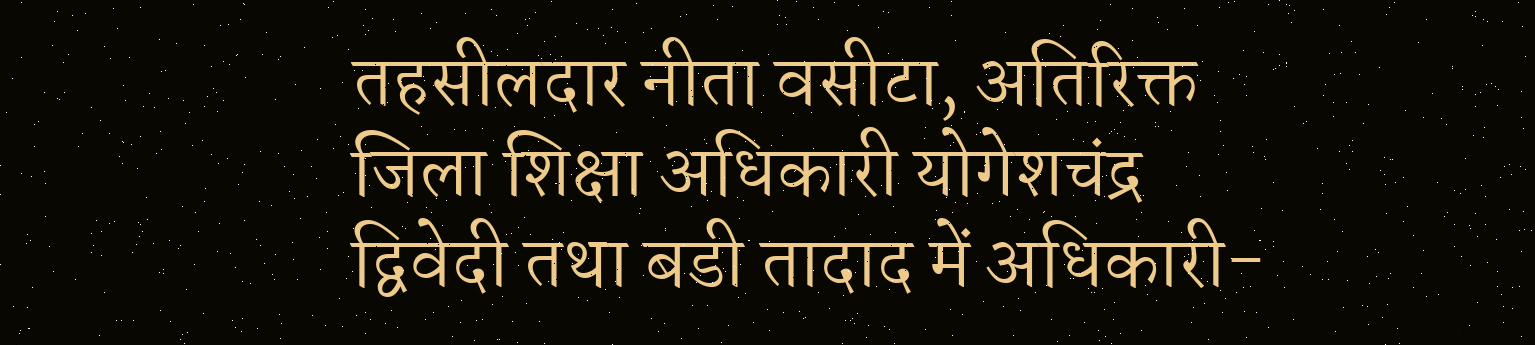तहसीलदार नीता वसीटा, अतिरिक्त जिला शिक्षा अधिकारी योगेशचंद्र द्विवेदी तथा बडी तादाद में अधिकारी-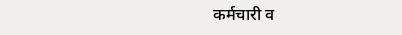कर्मचारी व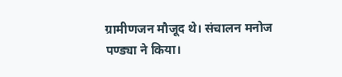ग्रामीणजन मौजूद थे। संचालन मनोज पण्ड्या ने किया।